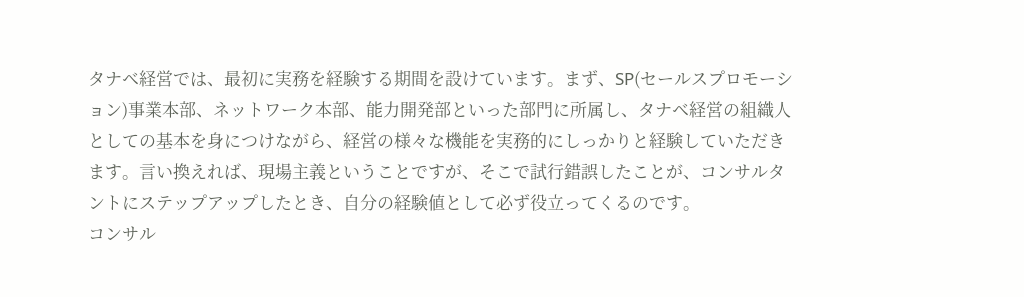タナベ経営では、最初に実務を経験する期間を設けています。まず、SP(セールスプロモーション)事業本部、ネットワーク本部、能力開発部といった部門に所属し、タナベ経営の組織人としての基本を身につけながら、経営の様々な機能を実務的にしっかりと経験していただきます。言い換えれば、現場主義ということですが、そこで試行錯誤したことが、コンサルタントにステップアップしたとき、自分の経験値として必ず役立ってくるのです。
コンサル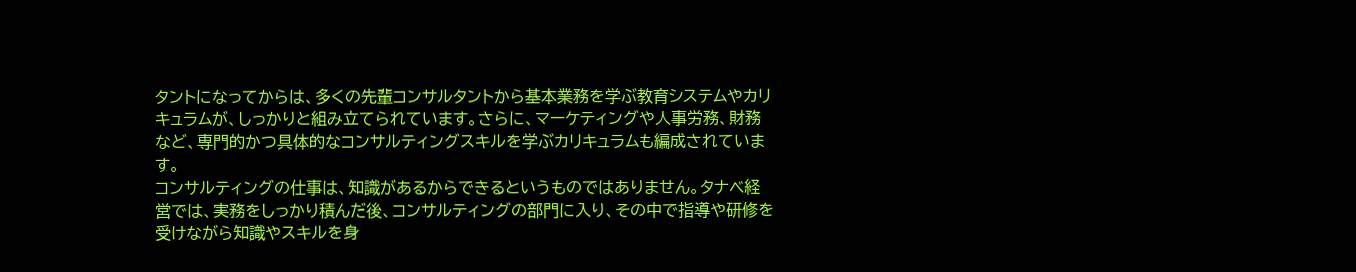タントになってからは、多くの先輩コンサルタントから基本業務を学ぶ教育システムやカリキュラムが、しっかりと組み立てられています。さらに、マーケティングや人事労務、財務など、専門的かつ具体的なコンサルティングスキルを学ぶカリキュラムも編成されています。
コンサルティングの仕事は、知識があるからできるというものではありません。タナベ経営では、実務をしっかり積んだ後、コンサルティングの部門に入り、その中で指導や研修を受けながら知識やスキルを身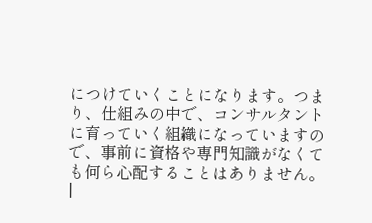につけていくことになります。つまり、仕組みの中で、コンサルタントに育っていく組織になっていますので、事前に資格や専門知識がなくても何ら心配することはありません。 |